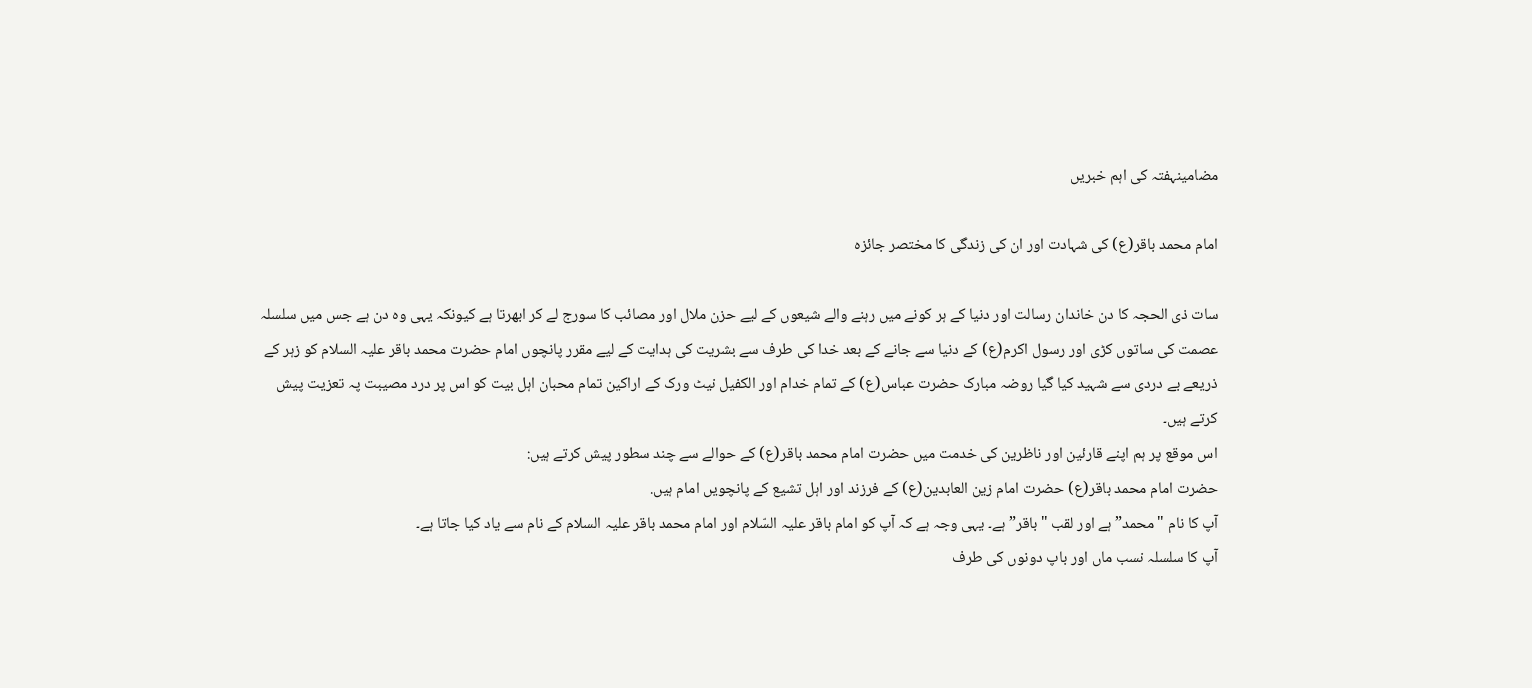مضامینہفتہ کی اہم خبریں

امام محمد باقر(ع) کی شہادت اور ان کی زندگی کا مختصر جائزہ

سات ذی الحجہ کا دن خاندان رسالت اور دنیا کے ہر کونے میں رہنے والے شیعوں کے لیے حزن ملال اور مصائب کا سورج لے کر ابھرتا ہے کیونکہ یہی وہ دن ہے جس میں سلسلہ عصمت کی ساتوں کڑی اور رسول اکرم(ع) کے دنیا سے جانے کے بعد خدا کی طرف سے بشریت کی ہدایت کے لیے مقرر پانچوں امام حضرت محمد باقر علیہ السلام کو زہر کے ذریعے بے دردی سے شہید کیا گیا روضہ مبارک حضرت عباس(ع) کے تمام خدام اور الکفیل نیٹ ورک کے اراکین تمام محبان اہل بیت کو اس پر درد مصیبت پہ تعزیت پیش کرتے ہیں۔
اس موقع پر ہم اپنے قارئین اور ناظرین کی خدمت میں حضرت امام محمد باقر(ع) کے حوالے سے چند سطور پیش کرتے ہیں:
حضرت امام محمد باقر(ع) حضرت امام زین العابدین(ع) کے فرزند اور اہل تشیع کے پانچویں امام ہیں.
آپ کا نام "محمد” ہے اور لقب "باقر”ہے۔ یہی وجہ ہے کہ آپ کو امام باقر علیہ السّلام اور امام محمد باقر علیہ السلام کے نام سے یاد کیا جاتا ہے۔
آپ کا سلسلہ نسب ماں اور باپ دونوں کی طرف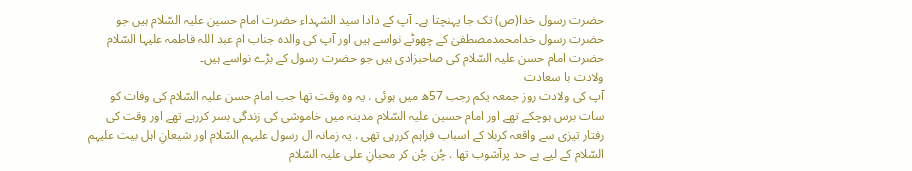حضرت رسول خدا(ص) تک جا پہنچتا ہے۔ آپ کے دادا سید الشہداء حضرت امام حسین علیہ السّلام ہیں جو حضرت رسول خدامحمدمصطفیٰ کے چھوٹے نواسے ہیں اور آپ کی والدہ جناب ام عبد اللہ فاطمہ علیہا السّلام حضرت امام حسن علیہ السّلام کی صاحبزادی ہیں جو حضرت رسول کے بڑے نواسے ہیں۔
ولادت با سعادت
آپ کی ولادت روز جمعہ یکم رجب 57ھ میں ہوئی . یہ وہ وقت تھا جب امام حسن علیہ السّلام کی وفات کو سات برس ہوچکے تھے اور امام حسین علیہ السّلام مدینہ میں خاموشی کی زندگی بسر کررہے تھے اور وقت کی رفتار تیزی سے واقعہ کربلا کے اسباب فراہم کررہی تھی . یہ زمانہ ال رسول علیہم السّلام اور شیعانِ اہل بیت علیہم السّلام کے لیے بے حد پرآشوب تھا . چُن چُن کر محبانِ علی علیہ السّلام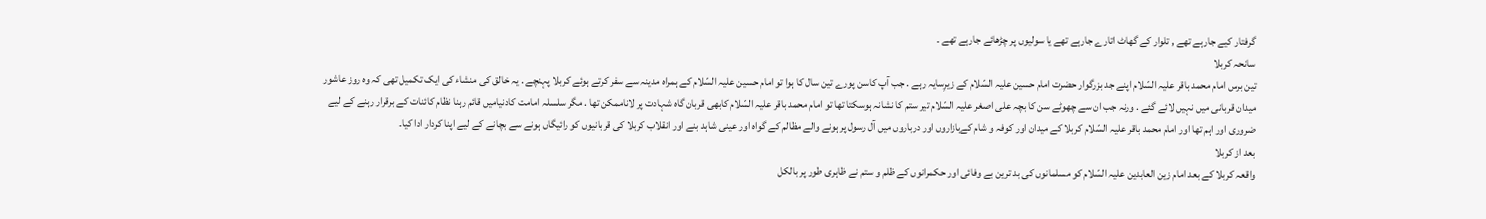گرفتار کیے جارہے تھے , تلوار کے گھاٹ اتارے جارہے تھے یا سولیوں پر چڑھائے جارہے تھے ۔
سانحہ کربلا
تین برس امام محمد باقر علیہ السّلام اپنے جد بزرگوار حضرت امام حسین علیہ السّلام کے زیرِسایہ رہے . جب آپ کاسن پورے تین سال کا ہوا تو امام حسین علیہ السّلام کے ہمراہ مدینہ سے سفر کرتے ہوئے کربلا پہنچے . یہ خالق کی منشاء کی ایک تکمیل تھی کہ وہ روز عاشور میدان قربانی میں نہیں لائے گئے . ورنہ جب ان سے چھوٹے سن کا بچہ علی اصغر علیہ السّلام تیر ستم کا نشانہ ہوسکتا تھا تو امام محمد باقر علیہ السّلام کابھی قربان گاہ شہادت پر لاناممکن تھا . مگر سلسلہ امامت کادنیامیں قائم رہنا نظام کائنات کے برقرار رہنے کے لیے ضروری اور اہم تھا اور امام محمد باقر علیہ السّلام کربلا کے میدان اور کوفہ و شام کےبازاروں اور درباروں میں آل رسول پر ہونے والے مظالم کے گواہ اور عینی شاہد بنے اور انقلاب کربلا کی قربانیوں کو رائیگاں ہونے سے بچانے کے لیے اپنا کردار ادا کیا۔
بعد از کربلا
واقعہ کربلا کے بعد امام زین العابدین علیہ السّلام کو مسلمانوں کی بد ترین بے وفائی اور حکمرانوں کے ظلم و ستم نے ظاہری طور پر بالکل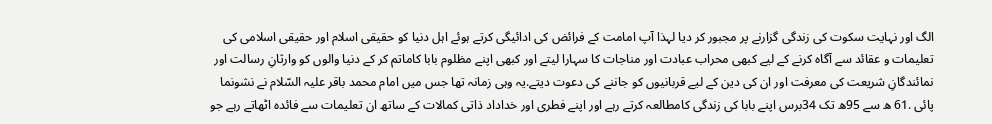الگ اور نہایت سکوت کی زندگی گزارنے پر مجبور کر دیا لہذا آپ امامت کے فرائض کی ادائيگی کرتے ہوئے اہل دنیا کو حقیقی اسلام اور حقیقی اسلامی کی تعلیمات و عقائد سے آگاہ کرنے کے لیے کبھی محراب عبادت اور مناجات کا سہارا لیتے اور کبھی اپنے مظلوم بابا کاماتم کر کے دنیا والوں کو وارثانِ رسالت اور نمائندگانِ شریعت کی معرفت اور ان کی دین کے لیے قربانیوں کو جاننے کی دعوت دیتے.یہ وہی زمانہ تھا جس میں امام محمد باقر علیہ السّلام نے نشونما پائی .61 ھ سے 95ھ تک 34برس اپنے بابا کی زندگی کامطالعہ کرتے رہے اور اپنے فطری اور خداداد ذاتی کمالات کے ساتھ ان تعلیمات سے فائدہ اٹھاتے رہے جو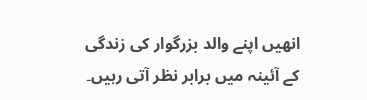انھیں اپنے والد بزرگوار کی زندگی کے آئینہ میں برابر نظر آتی رہیں۔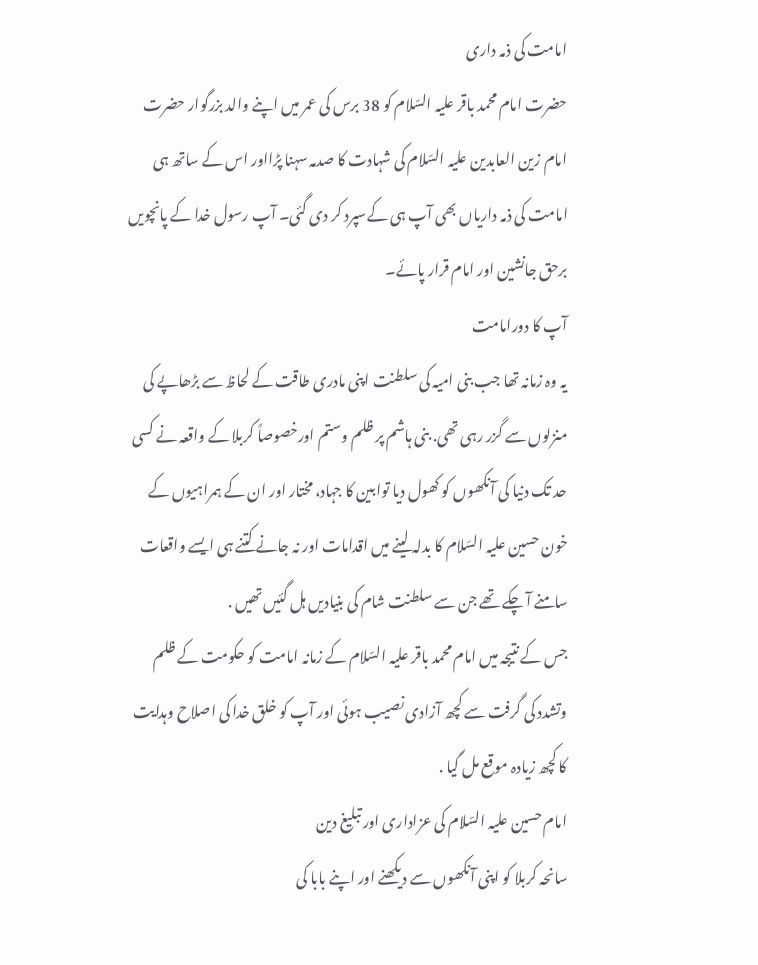امامت کی ذمہ داری
حضرت امام محمد باقر علیہ السّلام کو 38 برس کی عمر میں اپنے والد بزرگوار حضرت امام زین العابدین علیہ السّلام کی شہادت کا صدمہ سہنا پڑااور اس کے ساتھ ہی امامت کی ذمہ داریاں بھی آپ ہی کےسپرد کر دی گئی۔ آپ رسول خدا کے پانچویں برحق جانشین اور امام قرار پائے۔
آپ کا دورامامت
یہ وہ زمانہ تھا جب بنی امیہ کی سلطنت اپنی مادری طاقت کے لحاظ سے بڑھاپے کی منزلوں سے گزر رہی تھی. بنی ہاشم پر ظلم وستم اورخصوصاً کربلا کے واقعہ نے کسی حد تک دنیا کی آنکھوں کو کھول دیا توابین کا جہاد، مختار اور ان کے ہمراہیوں کے خون حسین علیہ السّلام کا بدلہ لینے میں اقدامات اور نہ جانے کتنے ہی ایسے واقعات سامنے آ چکے تھے جن سے سلطنت شام کی بنیادیں ہل گئیں تھیں .
جس کے نتیجہ میں امام محمد باقر علیہ السّلام کے زمانہ امامت کو حکومت کے ظلم وتشدد کی گرفت سے کچھ آزادی نصیب ہوئی اور آپ کو خلق خدا کی اصلاح وہدایت کا کچھ زیادہ موقع مل گیا .
امام حسین علیہ السّلام کی عزاداری اور تبلیغ دین
سانحہ کربلا کو اپنی آنکھوں سے دیکھنے اور اپنے بابا کی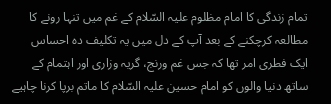تمام زندگی کا امام مظلوم علیہ السّلام کے غم میں تنہا رونے کا مطالعہ کرچکنے کے بعد آپ کے دل میں یہ تکلیف دہ احساس ایک فطری امر تھا کہ جس غم ورنج، گریہ وزاری اور اہتمام کے ساتھ دنیا والوں کو امام حسین علیہ السّلام کا ماتم برپا کرنا چاہیے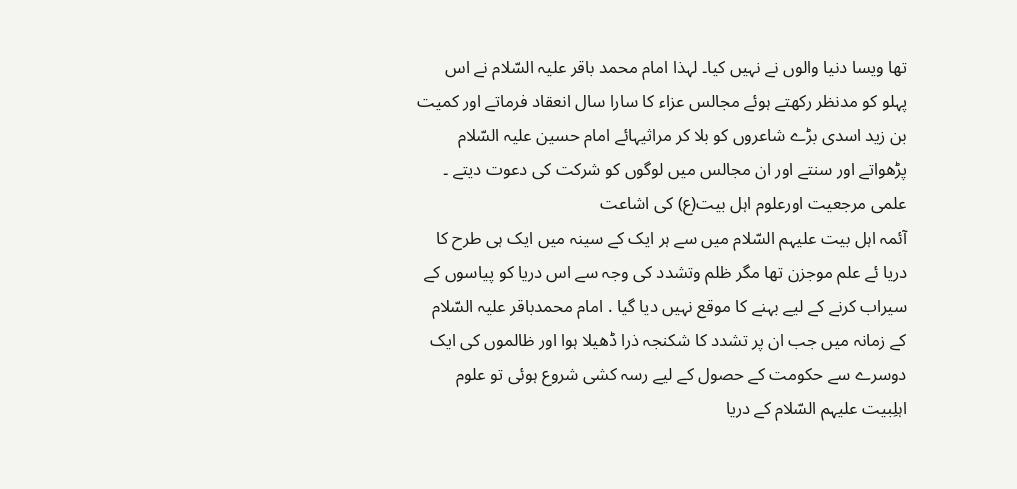تھا ویسا دنیا والوں نے نہیں کیا۔ لہذا امام محمد باقر علیہ السّلام نے اس پہلو کو مدنظر رکھتے ہوئے مجالس عزاء کا سارا سال انعقاد فرماتے اور کمیت بن زید اسدی بڑے شاعروں کو بلا کر مراثیہائے امام حسین علیہ السّلام پڑھواتے اور سنتے اور ان مجالس میں لوگوں کو شرکت کی دعوت دیتے ۔
علمی مرجعیت اورعلوم اہل بیت(ع) کی اشاعت
آئمہ اہل بیت علیہم السّلام میں سے ہر ایک کے سینہ میں ایک ہی طرح کا دریا ئے علم موجزن تھا مگر ظلم وتشدد کی وجہ سے اس دریا کو پیاسوں کے سیراب کرنے کے لیے بہنے کا موقع نہیں دیا گیا . امام محمدباقر علیہ السّلام کے زمانہ میں جب ان پر تشدد کا شکنجہ ذرا ڈھیلا ہوا اور ظالموں کی ایک دوسرے سے حکومت کے حصول کے لیے رسہ کشی شروع ہوئی تو علوم اہلِبیت علیہم السّلام کے دریا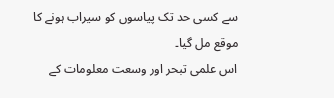سے کسی حد تک پیاسوں کو سیراب ہونے کا موقع مل گیا۔
اس علمی تبحر اور وسعت معلومات کے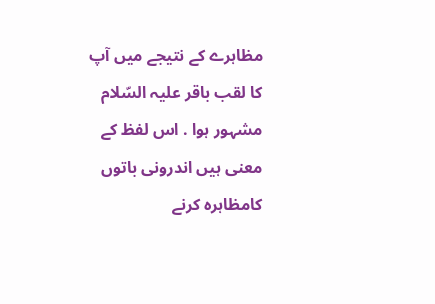مظاہرے کے نتیجے میں آپ کا لقب باقر علیہ السّلام مشہور ہوا . اس لفظ کے معنی ہیں اندرونی باتوں کامظاہرہ کرنے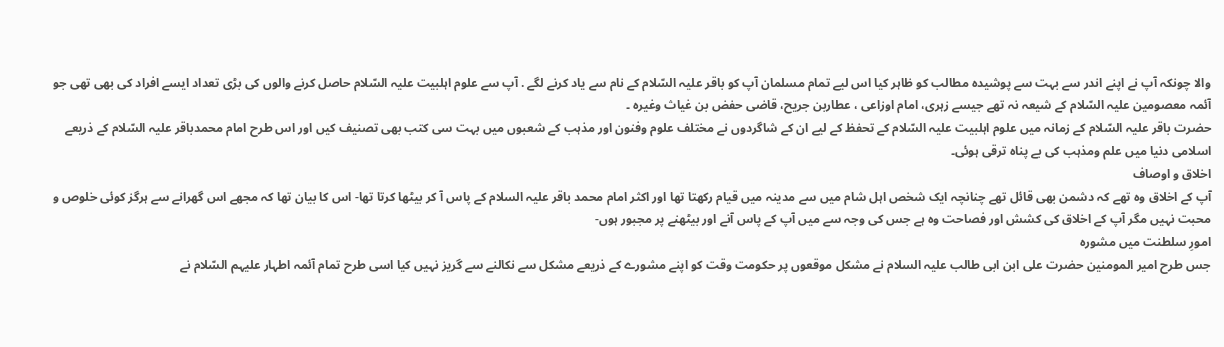والا چونکہ آپ نے اپنے اندر سے بہت سے پوشیدہ مطالب کو ظاہر کیا اس لیے تمام مسلمان آپ کو باقر علیہ السّلام کے نام سے یاد کرنے لگے . آپ سے علوم اہلبیت علیہ السّلام حاصل کرنے والوں کی بڑی تعداد ایسے افراد کی بھی تھی جو آئمہ معصومین علیہ السّلام کے شیعہ نہ تھے جیسے زہری، امام اوزاعی ، عطاربن جریح، قاضی حفض بن غیاث وغیرہ ۔
حضرت باقر علیہ السّلام کے زمانہ میں علوم اہلبیت علیہ السّلام کے تحفظ کے لیے ان کے شاگردوں نے مختلف علوم وفنون اور مذہب کے شعبوں میں بہت سی کتب بھی تصنیف کیں اور اس طرح امام محمدباقر علیہ السّلام کے ذریعے اسلامی دنیا میں علم ومذہب کی بے پناہ ترقی ہوئی۔
اخلاق و اوصاف
آپ کے اخلاق وہ تھے کہ دشمن بھی قائل تھے چنانچہ ایک شخص اہل شام میں سے مدینہ میں قیام رکھتا تھا اور اکثر امام محمد باقر علیہ السلام کے پاس آ کر بیٹھا کرتا تھا- اس کا بیان تھا کہ مجھے اس گھرانے سے ہرگز کوئی خلوص و محبت نہیں مگر آپ کے اخلاق کی کشش اور فصاحت وہ ہے جس کی وجہ سے میں آپ کے پاس آنے اور بیٹھنے پر مجبور ہوں-
امورِ سلطنت میں مشورہ
جس طرح امیر المومنین حضرت علی ابن ابی طالب علیہ السلام نے مشکل موقعوں پر حکومت وقت کو اپنے مشورے کے ذریعے مشکل سے نکالنے سے گریز نہیں کیا اسی طرح تمام آئمہ اطہار علیہم السّلام نے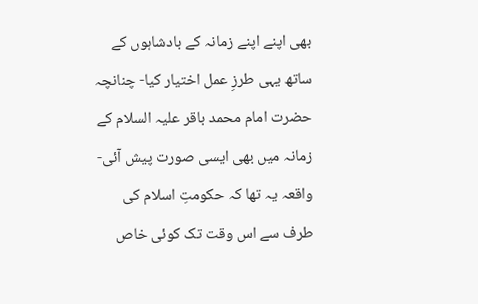بھی اپنے اپنے زمانہ کے بادشاہوں کے ساتھ یہی طرزِ عمل اختیار کیا- چنانچہ حضرت امام محمد باقر علیہ السلام کے زمانہ میں بھی ایسی صورت پیش آئی- واقعہ یہ تھا کہ حکومتِ اسلام کی طرف سے اس وقت تک کوئی خاص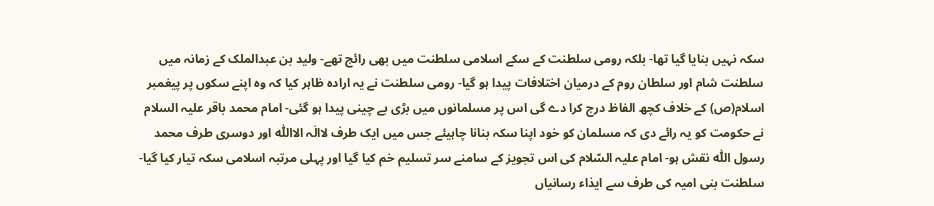سکہ نہیں بنایا گیا تھا- بلکہ رومی سلطنت کے سکے اسلامی سلطنت میں بھی رائج تھے- ولید بن عبدالملک کے زمانہ میں سلطنت شام اور سلطان روم کے درمیان اختلافات پیدا ہو گیا- رومی سلطنت نے یہ ارادہ ظاہر کیا کہ وہ اپنے سکوں پر پیغمبر اسلام(ص) کے خلاف کچھ الفاظ درج کرا دے گی اس پر مسلمانوں میں بڑی بے چینی پیدا ہو گئی- امام محمد باقر علیہ السلام نے حکومت کو یہ رائے دی کہ مسلمان کو خود اپنا سکہ بنانا چاہیئے جس میں ایک طرف لاالٰہ الااللّٰہ اور دوسری طرف محمد رسول اللّٰہ نقش ہو- امام علیہ السّلام کی اس تجویز کے سامنے سر تسلیم خم کیا گیا اور پہلی مرتبہ اسلامی سکہ تیار کیا گیا-
سلطنت بنی امیہ کی طرف سے ایذاء رسانیاں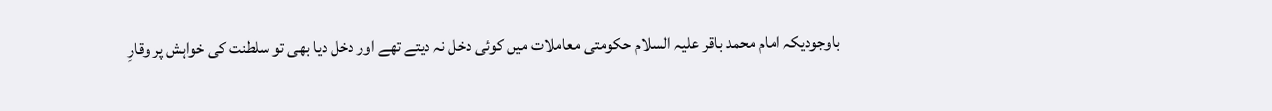باوجودیکہ امام محمد باقر علیہ السلام حکومتی معاملات میں کوئی دخل نہ دیتے تھے اور دخل دیا بھی تو سلطنت کی خواہش پر وقارِ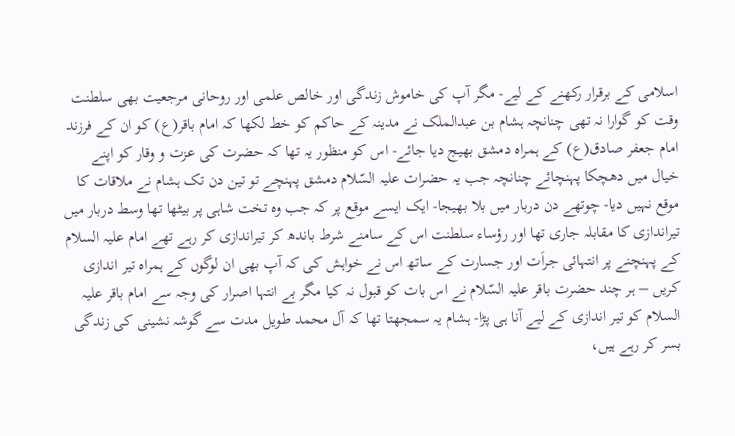اسلامی کے برقرار رکھنے کے ليے- مگر آپ کی خاموش زندگی اور خالص علمی اور روحانی مرجعیت بھی سلطنت وقت کو گوارا نہ تھی چنانچہ ہشام بن عبدالملک نے مدینہ کے حاکم کو خط لکھا کہ امام باقر(ع) کو ان کے فرزند امام جعفر صادق(ع) کے ہمراہ دمشق بھیج دیا جائے- اس کو منظور یہ تھا کہ حضرت کی عزت و وقار کو اپنے خیال میں دھچکا پہنچائے چنانچہ جب یہ حضرات علیہ السّلام دمشق پہنچے تو تین دن تک ہشام نے ملاقات کا موقع نہیں دیا- چوتھے دن دربار میں بلا بھیجا- ایک ایسے موقع پر کہ جب وہ تخت شاہی پر بیٹھا تھا وسط دربار میں تیراندازی کا مقابلہ جاری تھا اور رؤساء سلطنت اس کے سامنے شرط باندھ کر تیراندازی کر رہے تھے امام علیہ السلام کے پہنچنے پر انتہائی جراَت اور جسارت کے ساتھ اس نے خواہش کی کہ آپ بھی ان لوگوں کے ہمراہ تیر اندازی کریں – ہر چند حضرت باقر علیہ السّلام نے اس بات کو قبول نہ کیا مگر بے انتہا اصرار کی وجہ سے امام باقر علیہ السلام کو تیر اندازی کے لیے آنا ہی پڑا- ہشام یہ سمجھتا تھا کہ آل محمد طویل مدت سے گوشہ نشینی کی زندگی بسر کر رہے ہیں،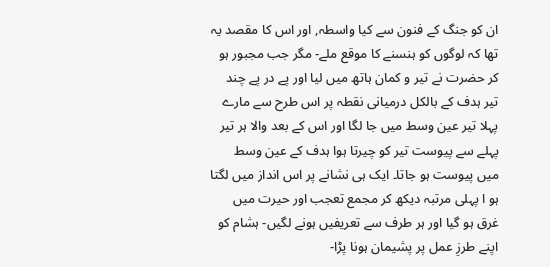ان کو جنگ کے فنون سے کیا واسطہ, اور اس کا مقصد یہ تھا کہ لوگوں کو ہنسنے کا موقع ملے- مگر جب مجبور ہو کر حضرت نے تیر و کمان ہاتھ میں لیا اور پے در پے چند تیر ہدف کے بالکل درمیانی نقطہ پر اس طرح سے مارے پہلا تیر عین وسط میں جا لگا اور اس کے بعد والا ہر تیر پہلے سے پیوست تیر کو چیرتا ہوا ہدف کے عین وسط میں پیوست ہو جاتا۔ ایک ہی نشانے پر اس انداز میں لگتا ہو ا پہلی مرتبہ دیکھ کر مجمع تعجب اور حیرت میں غرق ہو گیا اور ہر طرف سے تعریفیں ہونے لگیں- ہشام کو اپنے طرزِ عمل پر پشیمان ہونا پڑا-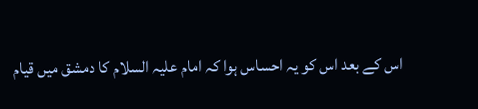اس کے بعد اس کو یہ احساس ہوا کہ امام علیہ السلام کا دمشق میں قیام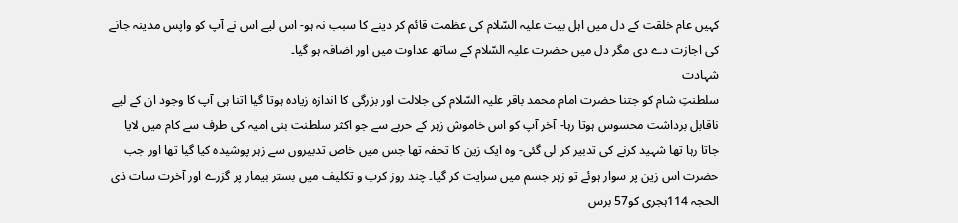کہیں عام خلقت کے دل میں اہل بیت علیہ السّلام کی عظمت قائم کر دینے کا سبب نہ ہو- اس لیے اس نے آپ کو واپس مدینہ جانے کی اجازت دے دی مگر دل میں حضرت علیہ السّلام کے ساتھ عداوت میں اور اضافہ ہو گیا۔
شہادت
سلطنتِ شام کو جتنا حضرت امام محمد باقر علیہ السّلام کی جلالت اور بزرگی کا اندازہ زیادہ ہوتا گیا اتنا ہی آپ کا وجود ان کے ليے ناقابل برداشت محسوس ہوتا رہا- آخر آپ کو اس خاموش زہر کے حربے سے جو اکثر سلطنت بنی امیہ کی طرف سے کام میں لایا جاتا رہا تھا شہید کرنے کی تدبیر کر لی گئی- وہ ایک زین کا تحفہ تھا جس میں خاص تدبیروں سے زہر پوشیدہ کیا گیا تھا اور جب حضرت اس زین پر سوار ہوئے تو زہر جسم میں سرایت کر گیا۔ چند روز کرب و تکلیف میں بستر بیمار پر گزرے اور آخرت سات ذی الحجہ 114ہجری کو57 برس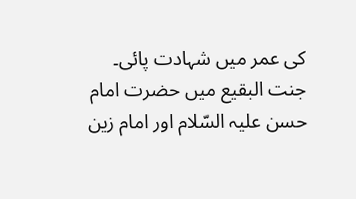کی عمر میں شہادت پائی۔
جنت البقیع میں حضرت امام حسن علیہ السّلام اور امام زین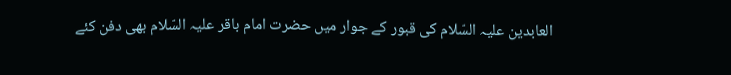العابدین علیہ السّلام کی قبور کے جوار میں حضرت امام باقر علیہ السّلام بھی دفن کئے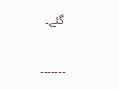گئے۔

۔۔۔۔۔۔۔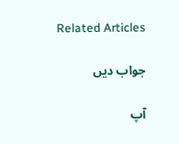Related Articles

جواب دیں

آپ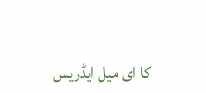کا ای میل ایڈریس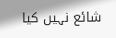شائع نہیں کیا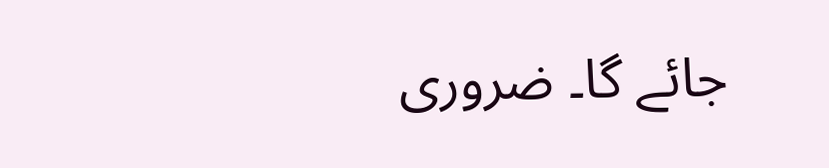جائے گا۔ ضروری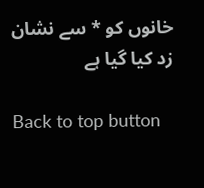خانوں کو * سے نشان زد کیا گیا ہے

Back to top button